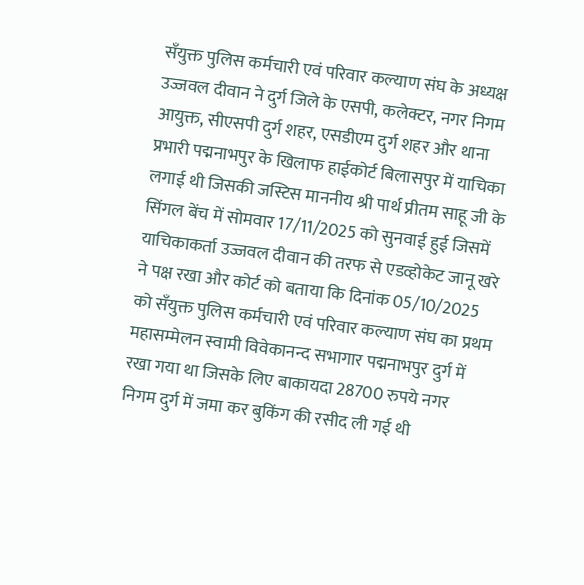सँयुक्त पुलिस कर्मचारी एवं परिवार कल्याण संघ के अध्यक्ष उज्जवल दीवान ने दुर्ग जिले के एसपी, कलेक्टर, नगर निगम आयुक्त, सीएसपी दुर्ग शहर, एसडीएम दुर्ग शहर और थाना प्रभारी पद्मनाभपुर के खिलाफ हाईकोर्ट बिलासपुर में याचिका लगाई थी जिसकी जस्टिस माननीय श्री पार्थ प्रीतम साहू जी के सिंगल बेंच में सोमवार 17/11/2025 को सुनवाई हुई जिसमें याचिकाकर्ता उज्जवल दीवान की तरफ से एडव्होकेट जानू खरे ने पक्ष रखा और कोर्ट को बताया कि दिनांक 05/10/2025 को सँयुक्त पुलिस कर्मचारी एवं परिवार कल्याण संघ का प्रथम महासम्मेलन स्वामी विवेकानन्द सभागार पद्मनाभपुर दुर्ग में रखा गया था जिसके लिए बाकायदा 28700 रुपये नगर निगम दुर्ग में जमा कर बुकिंग की रसीद ली गई थी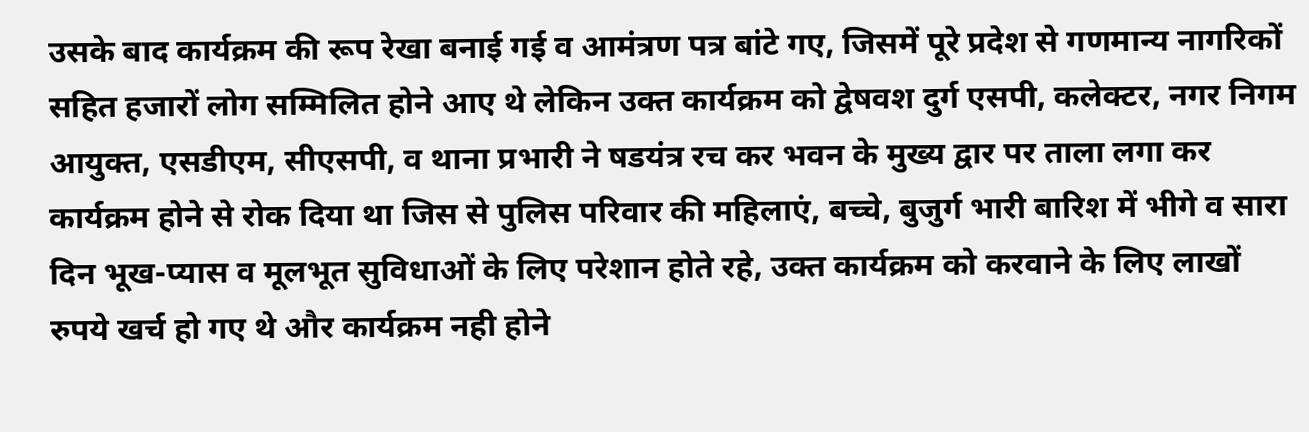उसके बाद कार्यक्रम की रूप रेखा बनाई गई व आमंत्रण पत्र बांटे गए, जिसमें पूरे प्रदेश से गणमान्य नागरिकों सहित हजारों लोग सम्मिलित होने आए थे लेकिन उक्त कार्यक्रम को द्वेषवश दुर्ग एसपी, कलेक्टर, नगर निगम आयुक्त, एसडीएम, सीएसपी, व थाना प्रभारी ने षडयंत्र रच कर भवन के मुख्य द्वार पर ताला लगा कर कार्यक्रम होने से रोक दिया था जिस से पुलिस परिवार की महिलाएं, बच्चे, बुजुर्ग भारी बारिश में भीगे व सारा दिन भूख-प्यास व मूलभूत सुविधाओं के लिए परेशान होते रहे, उक्त कार्यक्रम को करवाने के लिए लाखों रुपये खर्च हो गए थे और कार्यक्रम नही होने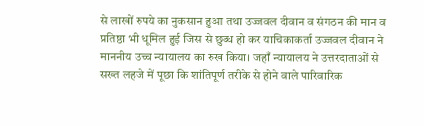से लाखों रुपये का नुकसान हुआ तथा उज्जवल दीवान व संगठन की मान व प्रतिष्ठा भी धूमिल हुई जिस से छुब्ध हो कर याचिकाकर्ता उज्जवल दीवान ने माननीय उच्च न्यायालय का रुख किया। जहाँ न्यायालय ने उत्तरदाताओं से सख्त लहजे में पूछा कि शांतिपूर्ण तरीके से होने वाले पारिवारिक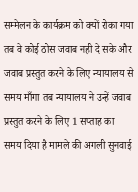सम्मेलन के कार्यक्रम को क्यों रोका गया तब वे कोई ठोस जवाब नही दे सके और जवाब प्रस्तुत करने के लिए न्यायालय से समय माँगा तब न्यायालय ने उन्हें जवाब प्रस्तुत करने के लिए 1 सप्ताह का समय दिया है मामले की अगली सुनवाई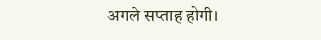अगले सप्ताह होगी।